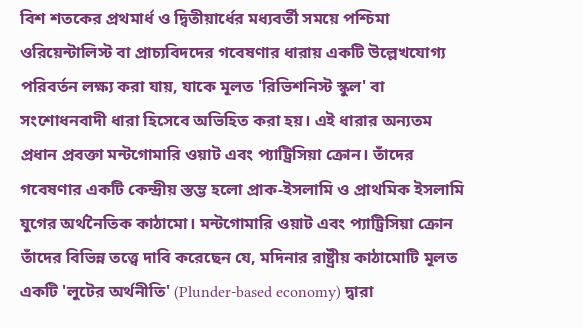বিশ শতকের প্রথমার্ধ ও দ্বিতীয়ার্ধের মধ্যবর্তী সময়ে পশ্চিমা ওরিয়েন্টালিস্ট বা প্রাচ্যবিদদের গবেষণার ধারায় একটি উল্লেখযোগ্য পরিবর্তন লক্ষ্য করা যায়, যাকে মূলত 'রিভিশনিস্ট স্কুল' বা সংশোধনবাদী ধারা হিসেবে অভিহিত করা হয়। এই ধারার অন্যতম প্রধান প্রবক্তা মন্টগোমারি ওয়াট এবং প্যাট্রিসিয়া ক্রোন। তাঁদের গবেষণার একটি কেন্দ্রীয় স্তম্ভ হলো প্রাক-ইসলামি ও প্রাথমিক ইসলামি যুগের অর্থনৈতিক কাঠামো। মন্টগোমারি ওয়াট এবং প্যাট্রিসিয়া ক্রোন তাঁদের বিভিন্ন তত্ত্বে দাবি করেছেন যে, মদিনার রাষ্ট্রীয় কাঠামোটি মূলত একটি 'লুটের অর্থনীতি' (Plunder-based economy) দ্বারা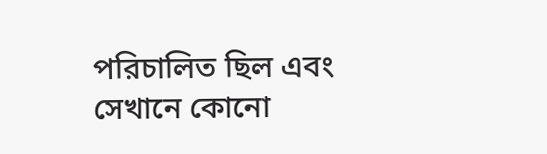পরিচালিত ছিল এবং সেখানে কোনো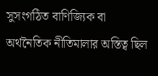সুসংগঠিত বাণিজ্যিক বা অর্থনৈতিক নীতিমালার অস্তিত্ব ছিল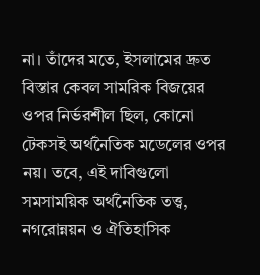না। তাঁদের মতে, ইসলামের দ্রুত বিস্তার কেবল সামরিক বিজয়ের ওপর নির্ভরশীল ছিল, কোনো টেকসই অর্থনৈতিক মডেলের ওপর নয়। তবে, এই দাবিগুলো সমসাময়িক অর্থনৈতিক তত্ত্ব, নগরোন্নয়ন ও ঐতিহাসিক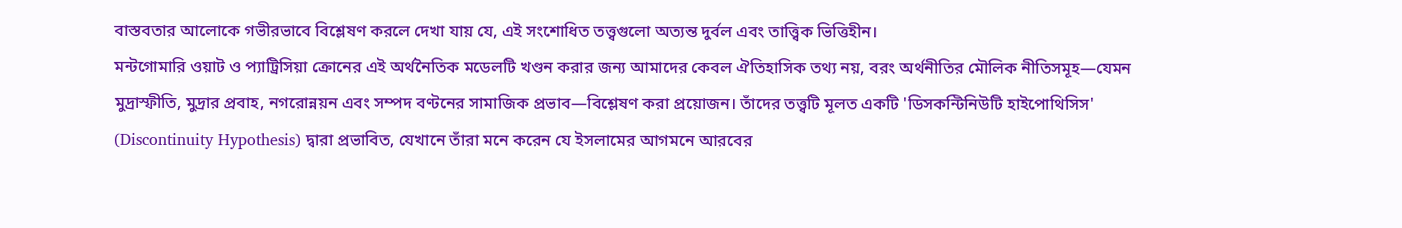বাস্তবতার আলোকে গভীরভাবে বিশ্লেষণ করলে দেখা যায় যে, এই সংশোধিত তত্ত্বগুলো অত্যন্ত দুর্বল এবং তাত্ত্বিক ভিত্তিহীন।
মন্টগোমারি ওয়াট ও প্যাট্রিসিয়া ক্রোনের এই অর্থনৈতিক মডেলটি খণ্ডন করার জন্য আমাদের কেবল ঐতিহাসিক তথ্য নয়, বরং অর্থনীতির মৌলিক নীতিসমূহ—যেমন মুদ্রাস্ফীতি, মুদ্রার প্রবাহ, নগরোন্নয়ন এবং সম্পদ বণ্টনের সামাজিক প্রভাব—বিশ্লেষণ করা প্রয়োজন। তাঁদের তত্ত্বটি মূলত একটি 'ডিসকন্টিনিউটি হাইপোথিসিস' (Discontinuity Hypothesis) দ্বারা প্রভাবিত, যেখানে তাঁরা মনে করেন যে ইসলামের আগমনে আরবের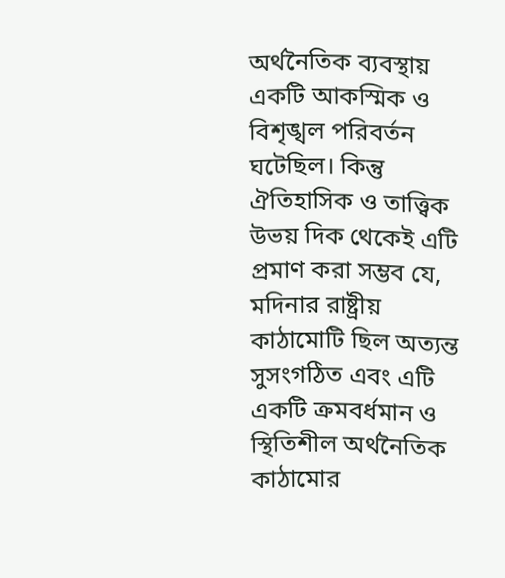অর্থনৈতিক ব্যবস্থায় একটি আকস্মিক ও বিশৃঙ্খল পরিবর্তন ঘটেছিল। কিন্তু ঐতিহাসিক ও তাত্ত্বিক উভয় দিক থেকেই এটি প্রমাণ করা সম্ভব যে, মদিনার রাষ্ট্রীয় কাঠামোটি ছিল অত্যন্ত সুসংগঠিত এবং এটি একটি ক্রমবর্ধমান ও স্থিতিশীল অর্থনৈতিক কাঠামোর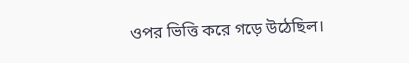ওপর ভিত্তি করে গড়ে উঠেছিল।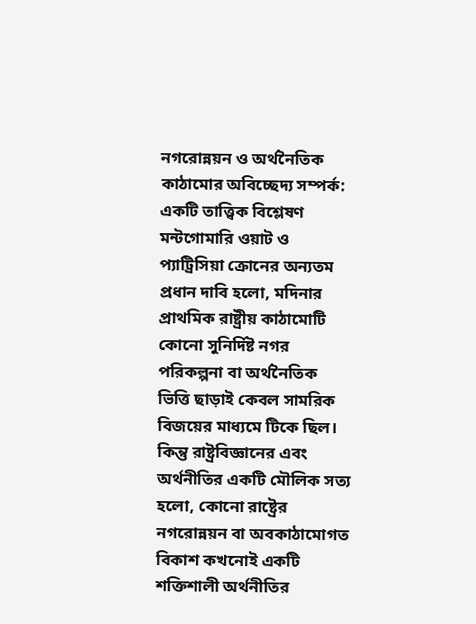নগরোন্নয়ন ও অর্থনৈতিক কাঠামোর অবিচ্ছেদ্য সম্পর্ক: একটি তাত্ত্বিক বিশ্লেষণ
মন্টগোমারি ওয়াট ও প্যাট্রিসিয়া ক্রোনের অন্যতম প্রধান দাবি হলো, মদিনার প্রাথমিক রাষ্ট্রীয় কাঠামোটি কোনো সুনির্দিষ্ট নগর পরিকল্পনা বা অর্থনৈতিক ভিত্তি ছাড়াই কেবল সামরিক বিজয়ের মাধ্যমে টিকে ছিল। কিন্তু রাষ্ট্রবিজ্ঞানের এবং অর্থনীতির একটি মৌলিক সত্য হলো, কোনো রাষ্ট্রের নগরোন্নয়ন বা অবকাঠামোগত বিকাশ কখনোই একটি শক্তিশালী অর্থনীতির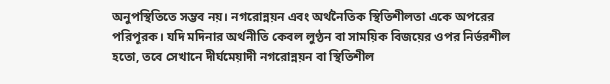অনুপস্থিতিতে সম্ভব নয়। নগরোন্নয়ন এবং অর্থনৈতিক স্থিতিশীলতা একে অপরের পরিপূরক। যদি মদিনার অর্থনীতি কেবল লুণ্ঠন বা সাময়িক বিজয়ের ওপর নির্ভরশীল হতো, তবে সেখানে দীর্ঘমেয়াদী নগরোন্নয়ন বা স্থিতিশীল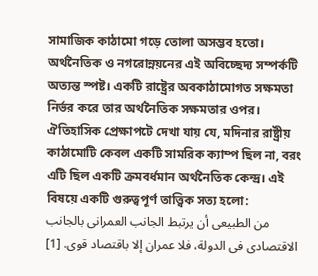সামাজিক কাঠামো গড়ে তোলা অসম্ভব হতো।
অর্থনৈতিক ও নগরোন্নয়নের এই অবিচ্ছেদ্য সম্পর্কটি অত্যন্ত স্পষ্ট। একটি রাষ্ট্রের অবকাঠামোগত সক্ষমতা নির্ভর করে তার অর্থনৈতিক সক্ষমতার ওপর। ঐতিহাসিক প্রেক্ষাপটে দেখা যায় যে, মদিনার রাষ্ট্রীয় কাঠামোটি কেবল একটি সামরিক ক্যাম্প ছিল না, বরং এটি ছিল একটি ক্রমবর্ধমান অর্থনৈতিক কেন্দ্র। এই বিষয়ে একটি গুরুত্বপূর্ণ তাত্ত্বিক সত্য হলো:
من الطبيعى أن يرتبط الجانب العمرانى بالجانب الاقتصادى فى الدولة، فلا عمران إلا باقتصاد قوى. [1]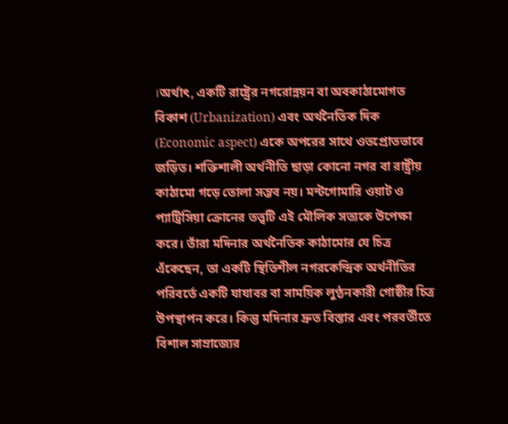।অর্থাৎ, একটি রাষ্ট্রের নগরোন্নয়ন বা অবকাঠামোগত বিকাশ (Urbanization) এবং অর্থনৈতিক দিক (Economic aspect) একে অপরের সাথে ওতপ্রোতভাবে জড়িত। শক্তিশালী অর্থনীতি ছাড়া কোনো নগর বা রাষ্ট্রীয় কাঠামো গড়ে তোলা সম্ভব নয়। মন্টগোমারি ওয়াট ও প্যাট্রিসিয়া ক্রোনের তত্ত্বটি এই মৌলিক সত্যকে উপেক্ষা করে। তাঁরা মদিনার অর্থনৈতিক কাঠামোর যে চিত্র এঁকেছেন, তা একটি স্থিতিশীল নগরকেন্দ্রিক অর্থনীতির পরিবর্তে একটি যাযাবর বা সাময়িক লুণ্ঠনকারী গোষ্ঠীর চিত্র উপস্থাপন করে। কিন্তু মদিনার দ্রুত বিস্তার এবং পরবর্তীতে বিশাল সাম্রাজ্যের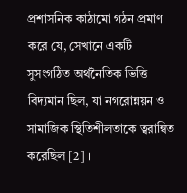প্রশাসনিক কাঠামো গঠন প্রমাণ করে যে, সেখানে একটি সুসংগঠিত অর্থনৈতিক ভিত্তি বিদ্যমান ছিল, যা নগরোন্নয়ন ও সামাজিক স্থিতিশীলতাকে ত্বরান্বিত করেছিল [2] ।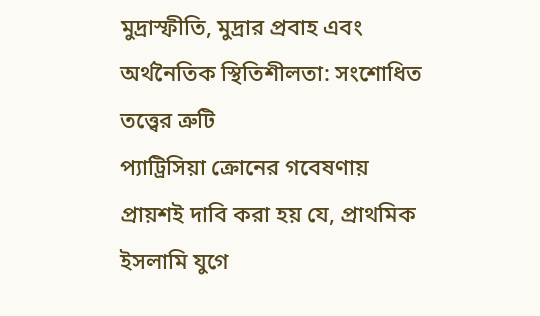মুদ্রাস্ফীতি, মুদ্রার প্রবাহ এবং অর্থনৈতিক স্থিতিশীলতা: সংশোধিত তত্ত্বের ত্রুটি
প্যাট্রিসিয়া ক্রোনের গবেষণায় প্রায়শই দাবি করা হয় যে, প্রাথমিক ইসলামি যুগে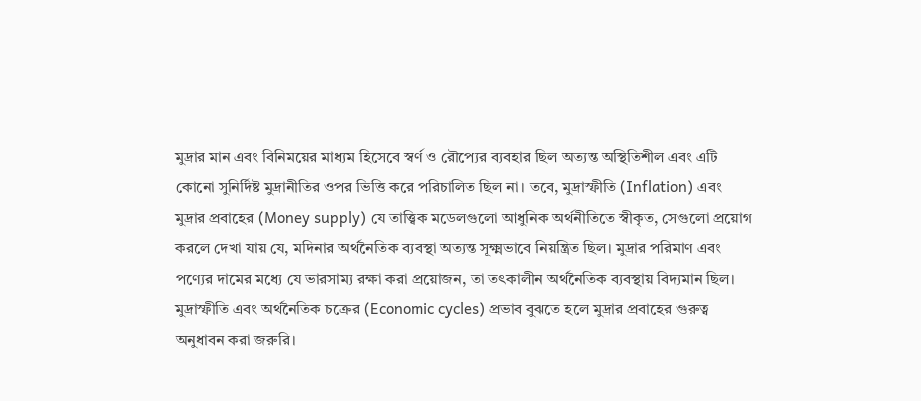মুদ্রার মান এবং বিনিময়ের মাধ্যম হিসেবে স্বর্ণ ও রৌপ্যের ব্যবহার ছিল অত্যন্ত অস্থিতিশীল এবং এটি কোনো সুনির্দিষ্ট মুদ্রানীতির ওপর ভিত্তি করে পরিচালিত ছিল না। তবে, মুদ্রাস্ফীতি (Inflation) এবং মুদ্রার প্রবাহের (Money supply) যে তাত্ত্বিক মডেলগুলো আধুনিক অর্থনীতিতে স্বীকৃত, সেগুলো প্রয়োগ করলে দেখা যায় যে, মদিনার অর্থনৈতিক ব্যবস্থা অত্যন্ত সূক্ষ্মভাবে নিয়ন্ত্রিত ছিল। মুদ্রার পরিমাণ এবং পণ্যের দামের মধ্যে যে ভারসাম্য রক্ষা করা প্রয়োজন, তা তৎকালীন অর্থনৈতিক ব্যবস্থায় বিদ্যমান ছিল।
মুদ্রাস্ফীতি এবং অর্থনৈতিক চক্রের (Economic cycles) প্রভাব বুঝতে হলে মুদ্রার প্রবাহের গুরুত্ব অনুধাবন করা জরুরি।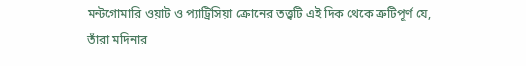মন্টগোমারি ওয়াট ও প্যাট্রিসিয়া ক্রোনের তত্ত্বটি এই দিক থেকে ত্রুটিপূর্ণ যে, তাঁরা মদিনার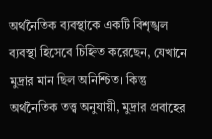অর্থনৈতিক ব্যবস্থাকে একটি বিশৃঙ্খল ব্যবস্থা হিসেবে চিহ্নিত করেছেন, যেখানে মুদ্রার মান ছিল অনিশ্চিত। কিন্তু অর্থনৈতিক তত্ত্ব অনুযায়ী, মুদ্রার প্রবাহের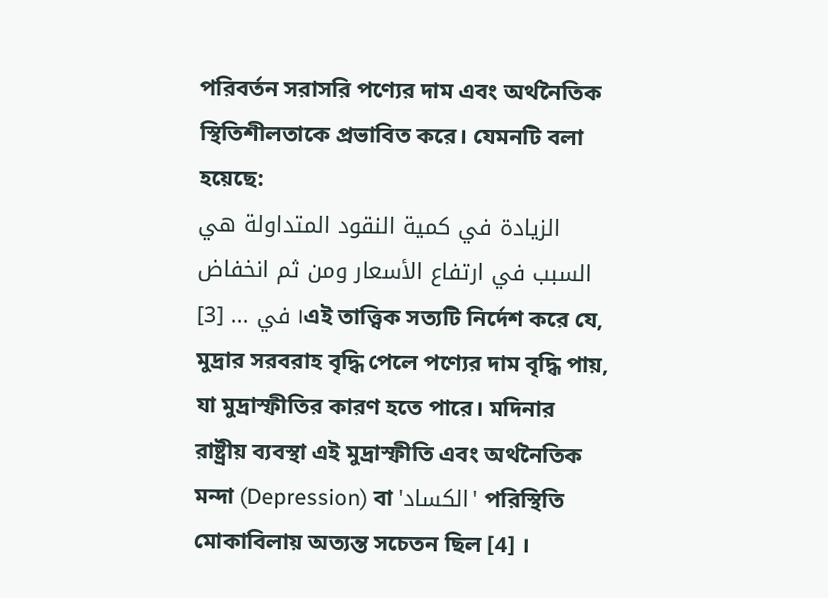পরিবর্তন সরাসরি পণ্যের দাম এবং অর্থনৈতিক স্থিতিশীলতাকে প্রভাবিত করে। যেমনটি বলা হয়েছে:
الزيادة في كمية النقود المتداولة هي السبب في ارتفاع الأسعار ومن ثم انخفاض في ... [3] ।এই তাত্ত্বিক সত্যটি নির্দেশ করে যে, মুদ্রার সরবরাহ বৃদ্ধি পেলে পণ্যের দাম বৃদ্ধি পায়, যা মুদ্রাস্ফীতির কারণ হতে পারে। মদিনার রাষ্ট্রীয় ব্যবস্থা এই মুদ্রাস্ফীতি এবং অর্থনৈতিক মন্দা (Depression) বা 'الكساد' পরিস্থিতি মোকাবিলায় অত্যন্ত সচেতন ছিল [4] ।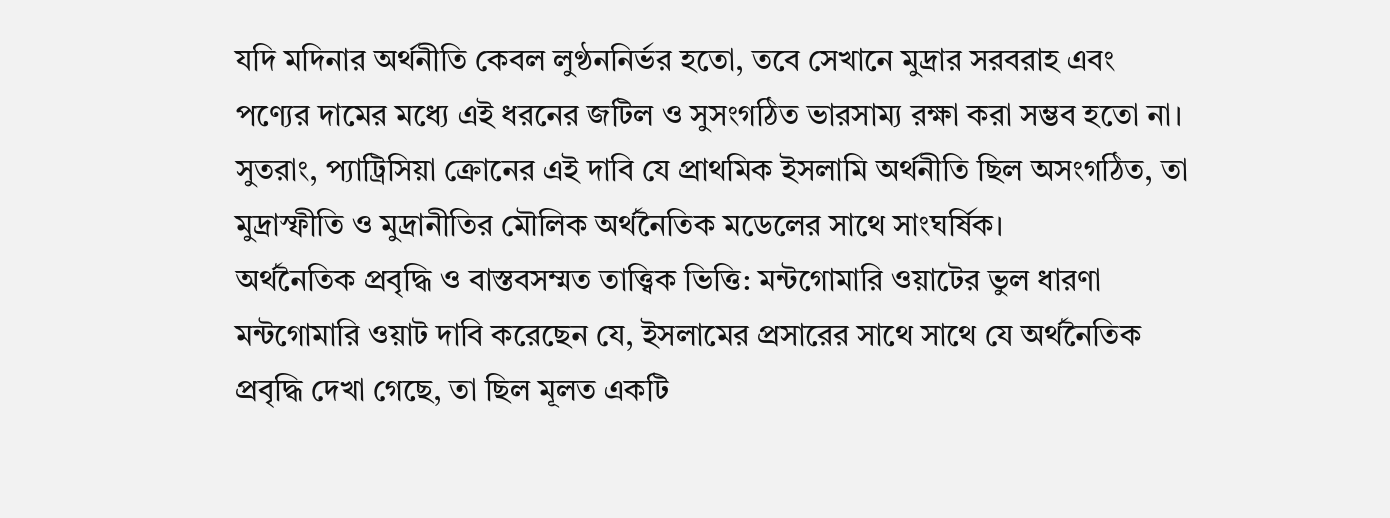যদি মদিনার অর্থনীতি কেবল লুণ্ঠননির্ভর হতো, তবে সেখানে মুদ্রার সরবরাহ এবং পণ্যের দামের মধ্যে এই ধরনের জটিল ও সুসংগঠিত ভারসাম্য রক্ষা করা সম্ভব হতো না। সুতরাং, প্যাট্রিসিয়া ক্রোনের এই দাবি যে প্রাথমিক ইসলামি অর্থনীতি ছিল অসংগঠিত, তা মুদ্রাস্ফীতি ও মুদ্রানীতির মৌলিক অর্থনৈতিক মডেলের সাথে সাংঘর্ষিক।
অর্থনৈতিক প্রবৃদ্ধি ও বাস্তবসম্মত তাত্ত্বিক ভিত্তি: মন্টগোমারি ওয়াটের ভুল ধারণা
মন্টগোমারি ওয়াট দাবি করেছেন যে, ইসলামের প্রসারের সাথে সাথে যে অর্থনৈতিক প্রবৃদ্ধি দেখা গেছে, তা ছিল মূলত একটি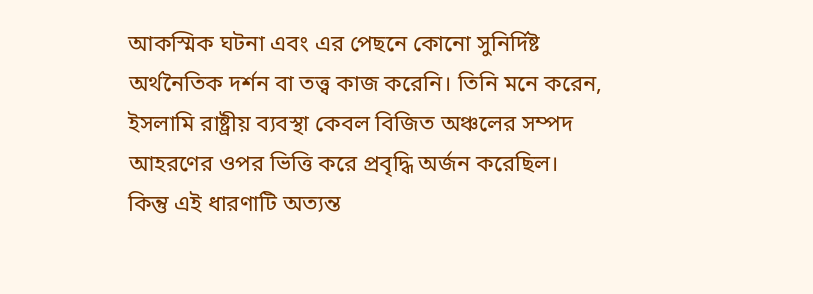আকস্মিক ঘটনা এবং এর পেছনে কোনো সুনির্দিষ্ট অর্থনৈতিক দর্শন বা তত্ত্ব কাজ করেনি। তিনি মনে করেন, ইসলামি রাষ্ট্রীয় ব্যবস্থা কেবল বিজিত অঞ্চলের সম্পদ আহরণের ওপর ভিত্তি করে প্রবৃদ্ধি অর্জন করেছিল। কিন্তু এই ধারণাটি অত্যন্ত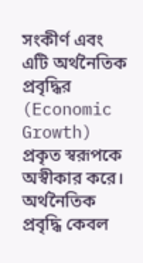সংকীর্ণ এবং এটি অর্থনৈতিক প্রবৃদ্ধির (Economic Growth) প্রকৃত স্বরূপকে অস্বীকার করে। অর্থনৈতিক প্রবৃদ্ধি কেবল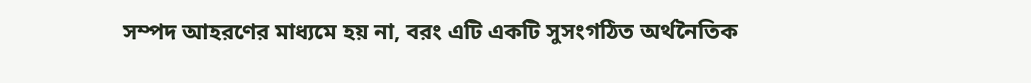সম্পদ আহরণের মাধ্যমে হয় না, বরং এটি একটি সুসংগঠিত অর্থনৈতিক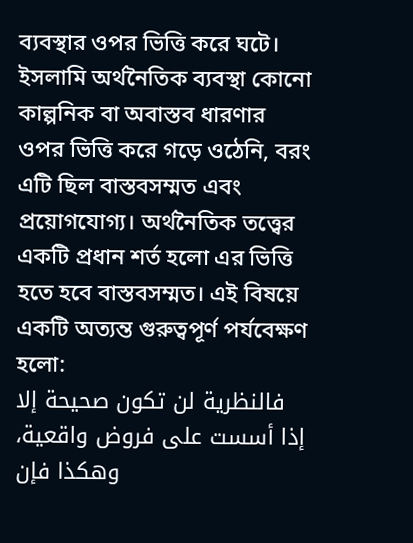ব্যবস্থার ওপর ভিত্তি করে ঘটে।
ইসলামি অর্থনৈতিক ব্যবস্থা কোনো কাল্পনিক বা অবাস্তব ধারণার ওপর ভিত্তি করে গড়ে ওঠেনি, বরং এটি ছিল বাস্তবসম্মত এবং প্রয়োগযোগ্য। অর্থনৈতিক তত্ত্বের একটি প্রধান শর্ত হলো এর ভিত্তি হতে হবে বাস্তবসম্মত। এই বিষয়ে একটি অত্যন্ত গুরুত্বপূর্ণ পর্যবেক্ষণ হলো:
فالنظرية لن تكون صحيحة إلا إذا أسست على فروض واقعية، وهكذا فإن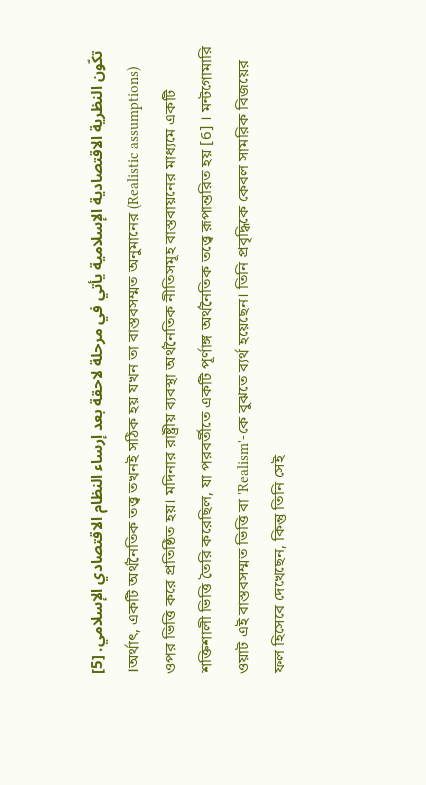تكّون النظرية الاقتصادية الإسلامية يأتي في مرحلة لاحقة بعد إرساء النظام الاقتصادي الإسلامي. [5] ।অর্থাৎ, একটি অর্থনৈতিক তত্ত্ব তখনই সঠিক হয় যখন তা বাস্তবসম্মত অনুমানের (Realistic assumptions) ওপর ভিত্তি করে প্রতিষ্ঠিত হয়। মদিনার রাষ্ট্রীয় ব্যবস্থা অর্থনৈতিক নীতিসমূহ বাস্তবায়নের মাধ্যমে একটি শক্তিশালী ভিত্তি তৈরি করেছিল, যা পরবর্তীতে একটি পূর্ণাঙ্গ অর্থনৈতিক তত্ত্বে রূপান্তরিত হয় [6] । মন্টগোমারি ওয়াট এই বাস্তবসম্মত ভিত্তি বা 'Realism'-কে বুঝতে ব্যর্থ হয়েছেন। তিনি প্রবৃদ্ধিকে কেবল সামরিক বিজয়ের ফল হিসেবে দেখেছেন, কিন্তু তিনি সেই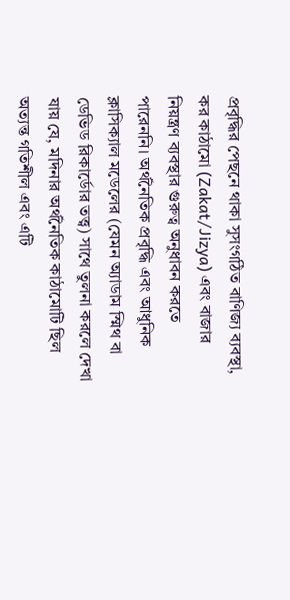প্রবৃদ্ধির পেছনে থাকা সুসংগঠিত বাণিজ্য ব্যবস্থা, কর কাঠামো (Zakat/Jizya) এবং বাজার নিয়ন্ত্রণ ব্যবস্থার গুরুত্ব অনুধাবন করতে পারেননি। অর্থনৈতিক প্রবৃদ্ধি এবং আধুনিক ক্লাসিক্যাল মডেলের (যেমন অ্যাডাম স্মিথ বা ডেভিড রিকার্ডোর তত্ত্ব) সাথে তুলনা করলে দেখা যায় যে, মদিনার অর্থনৈতিক কাঠামোটি ছিল অত্যন্ত গতিশীল এবং এটি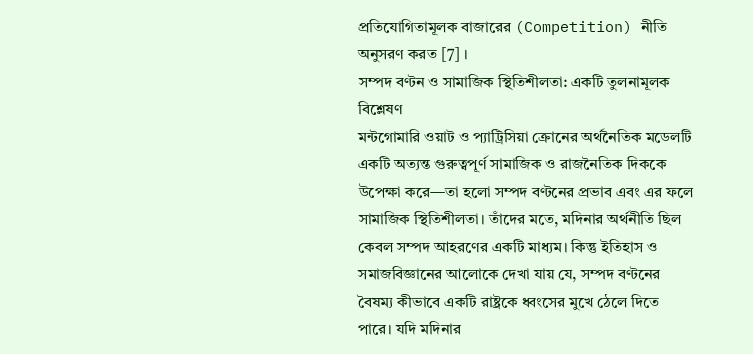প্রতিযোগিতামূলক বাজারের (Competition) নীতি অনুসরণ করত [7] ।
সম্পদ বণ্টন ও সামাজিক স্থিতিশীলতা: একটি তুলনামূলক বিশ্লেষণ
মন্টগোমারি ওয়াট ও প্যাট্রিসিয়া ক্রোনের অর্থনৈতিক মডেলটি একটি অত্যন্ত গুরুত্বপূর্ণ সামাজিক ও রাজনৈতিক দিককে উপেক্ষা করে—তা হলো সম্পদ বণ্টনের প্রভাব এবং এর ফলে সামাজিক স্থিতিশীলতা। তাঁদের মতে, মদিনার অর্থনীতি ছিল কেবল সম্পদ আহরণের একটি মাধ্যম। কিন্তু ইতিহাস ও সমাজবিজ্ঞানের আলোকে দেখা যায় যে, সম্পদ বণ্টনের বৈষম্য কীভাবে একটি রাষ্ট্রকে ধ্বংসের মুখে ঠেলে দিতে পারে। যদি মদিনার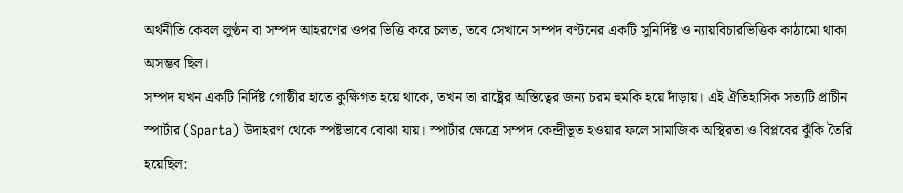অর্থনীতি কেবল লুণ্ঠন বা সম্পদ আহরণের ওপর ভিত্তি করে চলত, তবে সেখানে সম্পদ বণ্টনের একটি সুনির্দিষ্ট ও ন্যায়বিচারভিত্তিক কাঠামো থাকা অসম্ভব ছিল।
সম্পদ যখন একটি নির্দিষ্ট গোষ্ঠীর হাতে কুক্ষিগত হয়ে থাকে, তখন তা রাষ্ট্রের অস্তিত্বের জন্য চরম হুমকি হয়ে দাঁড়ায়। এই ঐতিহাসিক সত্যটি প্রাচীন স্পার্টার (Sparta) উদাহরণ থেকে স্পষ্টভাবে বোঝা যায়। স্পার্টার ক্ষেত্রে সম্পদ কেন্দ্রীভূত হওয়ার ফলে সামাজিক অস্থিরতা ও বিপ্লবের ঝুঁকি তৈরি হয়েছিল: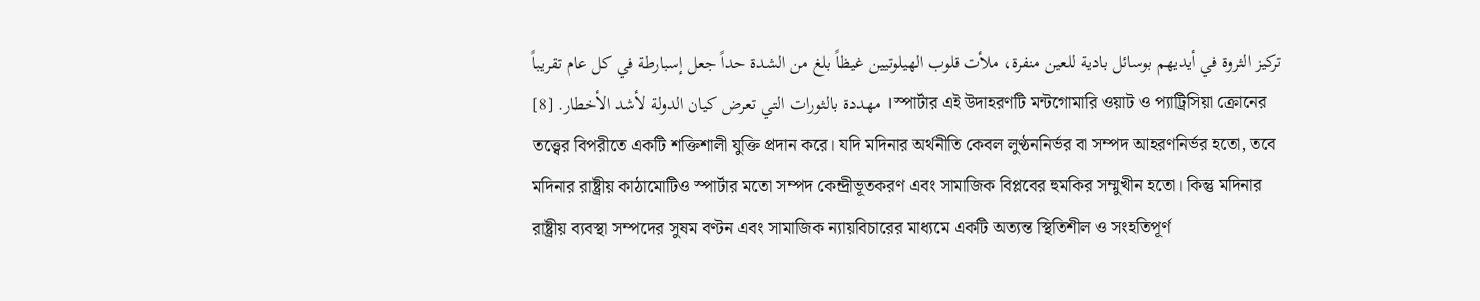تركيز الثروة في أيديهم بوسائل بادية للعين منفرة، ملأت قلوب الهيلوتيين غيظاً بلغ من الشدة حداً جعل إسبارطة في كل عام تقريباً مهددة بالثورات التي تعرض كيان الدولة لأشد الأخطار. [8] ।স্পার্টার এই উদাহরণটি মন্টগোমারি ওয়াট ও প্যাট্রিসিয়া ক্রোনের তত্ত্বের বিপরীতে একটি শক্তিশালী যুক্তি প্রদান করে। যদি মদিনার অর্থনীতি কেবল লুণ্ঠননির্ভর বা সম্পদ আহরণনির্ভর হতো, তবে মদিনার রাষ্ট্রীয় কাঠামোটিও স্পার্টার মতো সম্পদ কেন্দ্রীভূতকরণ এবং সামাজিক বিপ্লবের হুমকির সম্মুখীন হতো। কিন্তু মদিনার রাষ্ট্রীয় ব্যবস্থা সম্পদের সুষম বণ্টন এবং সামাজিক ন্যায়বিচারের মাধ্যমে একটি অত্যন্ত স্থিতিশীল ও সংহতিপূর্ণ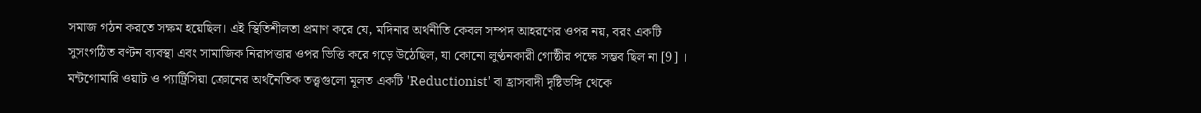সমাজ গঠন করতে সক্ষম হয়েছিল। এই স্থিতিশীলতা প্রমাণ করে যে, মদিনার অর্থনীতি কেবল সম্পদ আহরণের ওপর নয়, বরং একটি সুসংগঠিত বণ্টন ব্যবস্থা এবং সামাজিক নিরাপত্তার ওপর ভিত্তি করে গড়ে উঠেছিল, যা কোনো লুণ্ঠনকারী গোষ্ঠীর পক্ষে সম্ভব ছিল না [9] ।
মন্টগোমারি ওয়াট ও প্যাট্রিসিয়া ক্রোনের অর্থনৈতিক তত্ত্বগুলো মূলত একটি 'Reductionist' বা হ্রাসবাদী দৃষ্টিভঙ্গি থেকে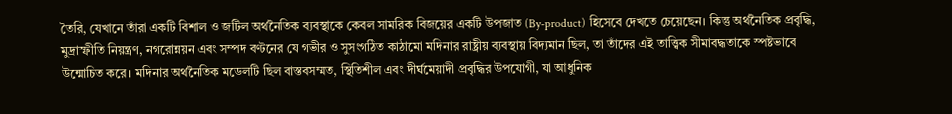তৈরি, যেখানে তাঁরা একটি বিশাল ও জটিল অর্থনৈতিক ব্যবস্থাকে কেবল সামরিক বিজয়ের একটি উপজাত (By-product) হিসেবে দেখতে চেয়েছেন। কিন্তু অর্থনৈতিক প্রবৃদ্ধি, মুদ্রাস্ফীতি নিয়ন্ত্রণ, নগরোন্নয়ন এবং সম্পদ বণ্টনের যে গভীর ও সুসংগঠিত কাঠামো মদিনার রাষ্ট্রীয় ব্যবস্থায় বিদ্যমান ছিল, তা তাঁদের এই তাত্ত্বিক সীমাবদ্ধতাকে স্পষ্টভাবে উন্মোচিত করে। মদিনার অর্থনৈতিক মডেলটি ছিল বাস্তবসম্মত, স্থিতিশীল এবং দীর্ঘমেয়াদী প্রবৃদ্ধির উপযোগী, যা আধুনিক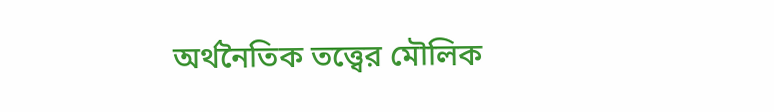অর্থনৈতিক তত্ত্বের মৌলিক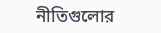নীতিগুলোর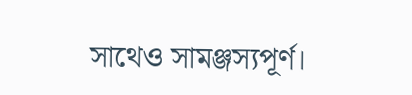সাথেও সামঞ্জস্যপূর্ণ।